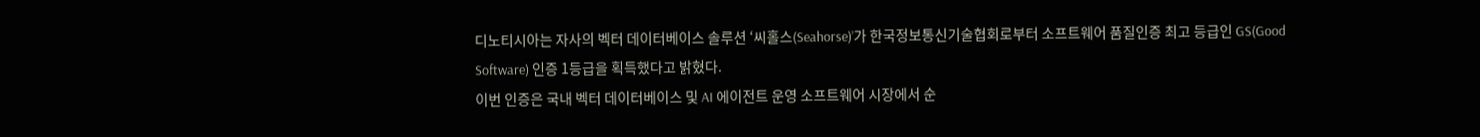디노티시아는 자사의 벡터 데이터베이스 솔루션 ‘씨홀스(Seahorse)’가 한국정보통신기술협회로부터 소프트웨어 품질인증 최고 등급인 GS(Good Software) 인증 1등급을 획득했다고 밝혔다.
이번 인증은 국내 벡터 데이터베이스 및 AI 에이전트 운영 소프트웨어 시장에서 순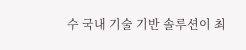수 국내 기술 기반 솔루션이 최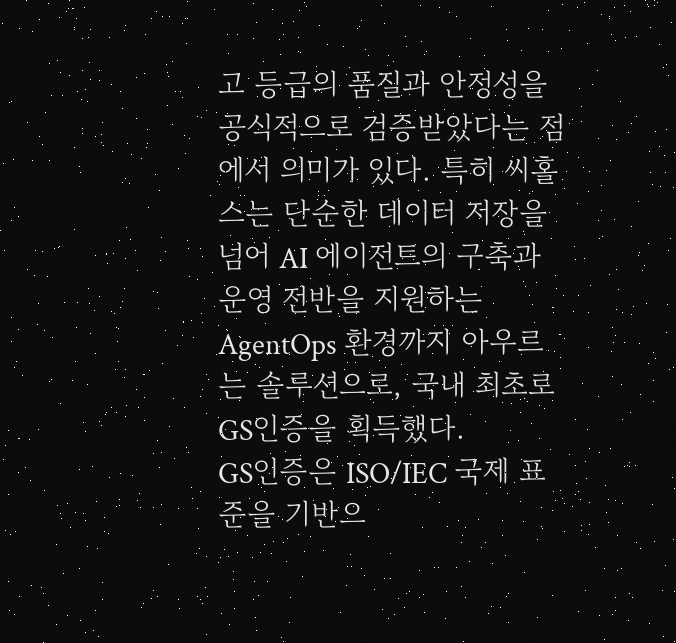고 등급의 품질과 안정성을 공식적으로 검증받았다는 점에서 의미가 있다. 특히 씨홀스는 단순한 데이터 저장을 넘어 AI 에이전트의 구축과 운영 전반을 지원하는 AgentOps 환경까지 아우르는 솔루션으로, 국내 최초로 GS인증을 획득했다.
GS인증은 ISO/IEC 국제 표준을 기반으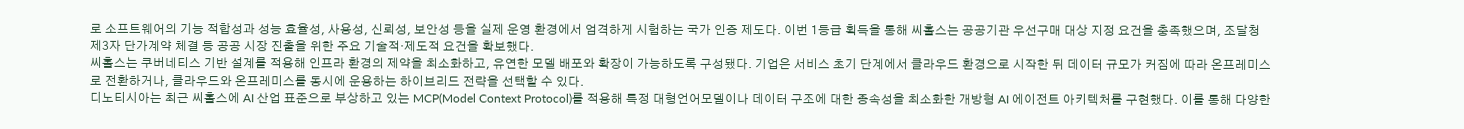로 소프트웨어의 기능 적합성과 성능 효율성, 사용성, 신뢰성, 보안성 등을 실제 운영 환경에서 엄격하게 시험하는 국가 인증 제도다. 이번 1등급 획득을 통해 씨홀스는 공공기관 우선구매 대상 지정 요건을 충족했으며, 조달청 제3자 단가계약 체결 등 공공 시장 진출을 위한 주요 기술적·제도적 요건을 확보했다.
씨홀스는 쿠버네티스 기반 설계를 적용해 인프라 환경의 제약을 최소화하고, 유연한 모델 배포와 확장이 가능하도록 구성됐다. 기업은 서비스 초기 단계에서 클라우드 환경으로 시작한 뒤 데이터 규모가 커짐에 따라 온프레미스로 전환하거나, 클라우드와 온프레미스를 동시에 운용하는 하이브리드 전략을 선택할 수 있다.
디노티시아는 최근 씨홀스에 AI 산업 표준으로 부상하고 있는 MCP(Model Context Protocol)를 적용해 특정 대형언어모델이나 데이터 구조에 대한 종속성을 최소화한 개방형 AI 에이전트 아키텍처를 구현했다. 이를 통해 다양한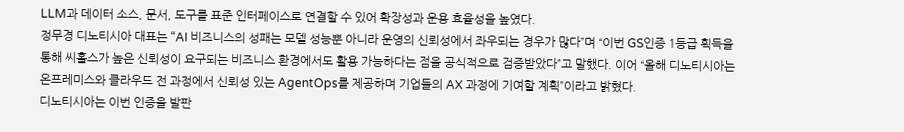LLM과 데이터 소스, 문서, 도구를 표준 인터페이스로 연결할 수 있어 확장성과 운용 효율성을 높였다.
정무경 디노티시아 대표는 “AI 비즈니스의 성패는 모델 성능뿐 아니라 운영의 신뢰성에서 좌우되는 경우가 많다”며 “이번 GS인증 1등급 획득을 통해 씨홀스가 높은 신뢰성이 요구되는 비즈니스 환경에서도 활용 가능하다는 점을 공식적으로 검증받았다”고 말했다. 이어 “올해 디노티시아는 온프레미스와 클라우드 전 과정에서 신뢰성 있는 AgentOps를 제공하며 기업들의 AX 과정에 기여할 계획”이라고 밝혔다.
디노티시아는 이번 인증을 발판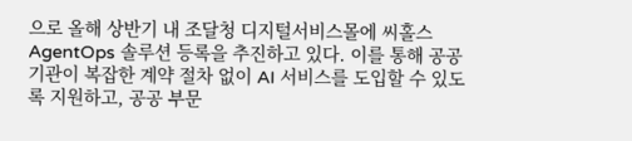으로 올해 상반기 내 조달청 디지털서비스몰에 씨홀스 AgentOps 솔루션 등록을 추진하고 있다. 이를 통해 공공기관이 복잡한 계약 절차 없이 AI 서비스를 도입할 수 있도록 지원하고, 공공 부문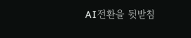AI전환을 뒷받침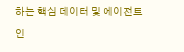하는 핵심 데이터 및 에이전트 인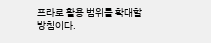프라로 활용 범위를 확대할 방침이다.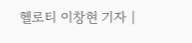헬로티 이창현 기자 |